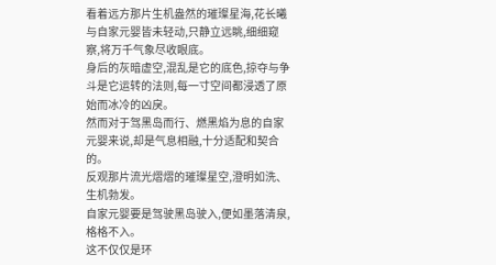看着远方那片生机盎然的璀璨星海,花长曦与自家元婴皆未轻动,只静立远眺,细细窥察,将万千气象尽收眼底。
身后的灰暗虚空,混乱是它的底色,掠夺与争斗是它运转的法则,每一寸空间都浸透了原始而冰冷的凶戾。
然而对于驾黑岛而行、燃黑焰为息的自家元婴来说,却是气息相融,十分适配和契合的。
反观那片流光熠熠的璀璨星空,澄明如洗、生机勃发。
自家元婴要是驾驶黑岛驶入,便如墨落清泉,格格不入。
这不仅仅是环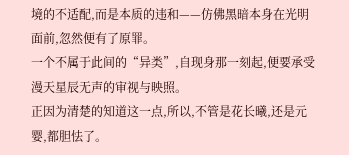境的不适配,而是本质的违和——仿佛黑暗本身在光明面前,忽然便有了原罪。
一个不属于此间的“异类”,自现身那一刻起,便要承受漫天星辰无声的审视与映照。
正因为清楚的知道这一点,所以,不管是花长曦,还是元婴,都胆怯了。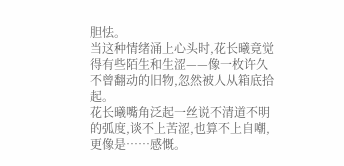胆怯。
当这种情绪涌上心头时,花长曦竟觉得有些陌生和生涩——像一枚许久不曾翻动的旧物,忽然被人从箱底拾起。
花长曦嘴角泛起一丝说不清道不明的弧度,谈不上苦涩,也算不上自嘲,更像是……感慨。